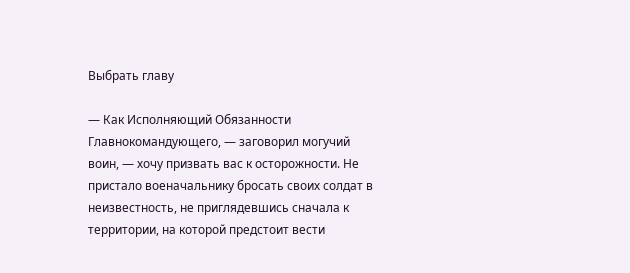Выбрать главу

— Как Исполняющий Обязанности Главнокомандующего, — заговорил могучий воин, — хочу призвать вас к осторожности. Не пристало военачальнику бросать своих солдат в неизвестность, не приглядевшись сначала к территории, на которой предстоит вести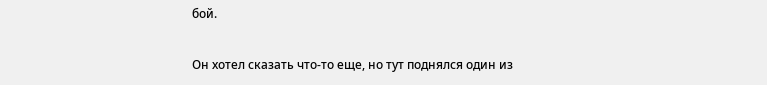бой.

Он хотел сказать что-то еще, но тут поднялся один из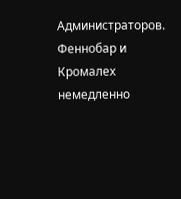Администраторов. Феннобар и Кромалех немедленно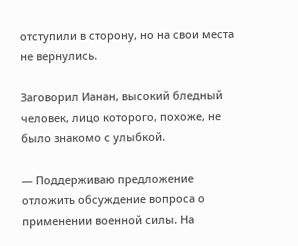отступили в сторону, но на свои места не вернулись.

Заговорил Ианан, высокий бледный человек, лицо которого, похоже, не было знакомо с улыбкой.

— Поддерживаю предложение отложить обсуждение вопроса о применении военной силы. На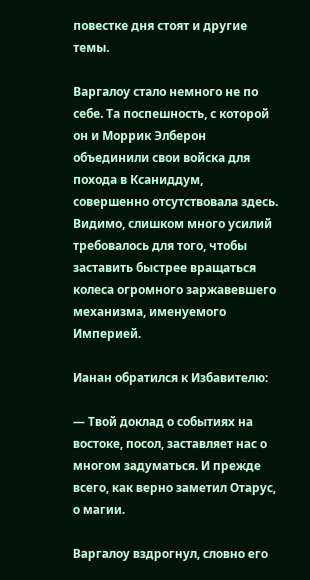повестке дня стоят и другие темы.

Варгалоу стало немного не по себе. Та поспешность, с которой он и Моррик Элберон объединили свои войска для похода в Ксаниддум, совершенно отсутствовала здесь. Видимо, слишком много усилий требовалось для того, чтобы заставить быстрее вращаться колеса огромного заржавевшего механизма, именуемого Империей.

Ианан обратился к Избавителю:

— Твой доклад о событиях на востоке, посол, заставляет нас о многом задуматься. И прежде всего, как верно заметил Отарус, о магии.

Варгалоу вздрогнул, словно его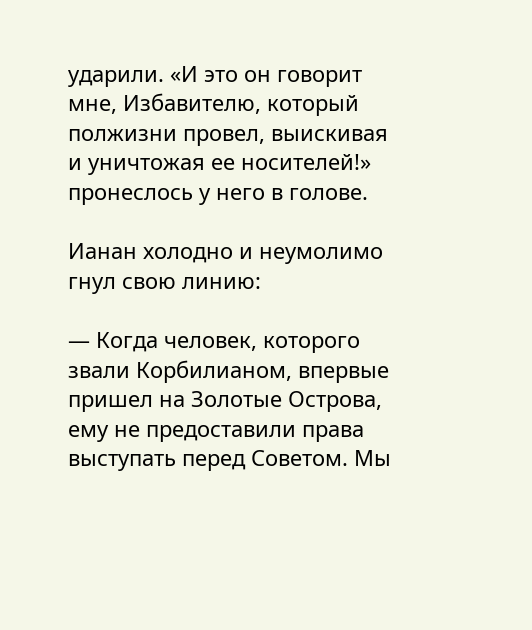ударили. «И это он говорит мне, Избавителю, который полжизни провел, выискивая и уничтожая ее носителей!» пронеслось у него в голове.

Ианан холодно и неумолимо гнул свою линию:

— Когда человек, которого звали Корбилианом, впервые пришел на Золотые Острова, ему не предоставили права выступать перед Советом. Мы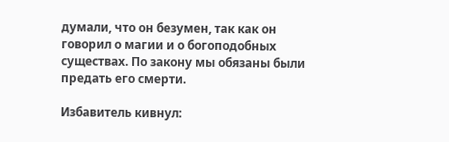думали, что он безумен, так как он говорил о магии и о богоподобных существах. По закону мы обязаны были предать его смерти.

Избавитель кивнул: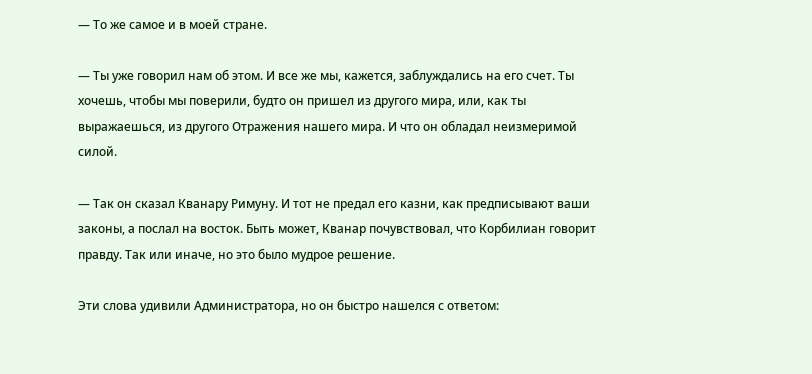— То же самое и в моей стране.

— Ты уже говорил нам об этом. И все же мы, кажется, заблуждались на его счет. Ты хочешь, чтобы мы поверили, будто он пришел из другого мира, или, как ты выражаешься, из другого Отражения нашего мира. И что он обладал неизмеримой силой.

— Так он сказал Кванару Римуну. И тот не предал его казни, как предписывают ваши законы, а послал на восток. Быть может, Кванар почувствовал, что Корбилиан говорит правду. Так или иначе, но это было мудрое решение.

Эти слова удивили Администратора, но он быстро нашелся с ответом: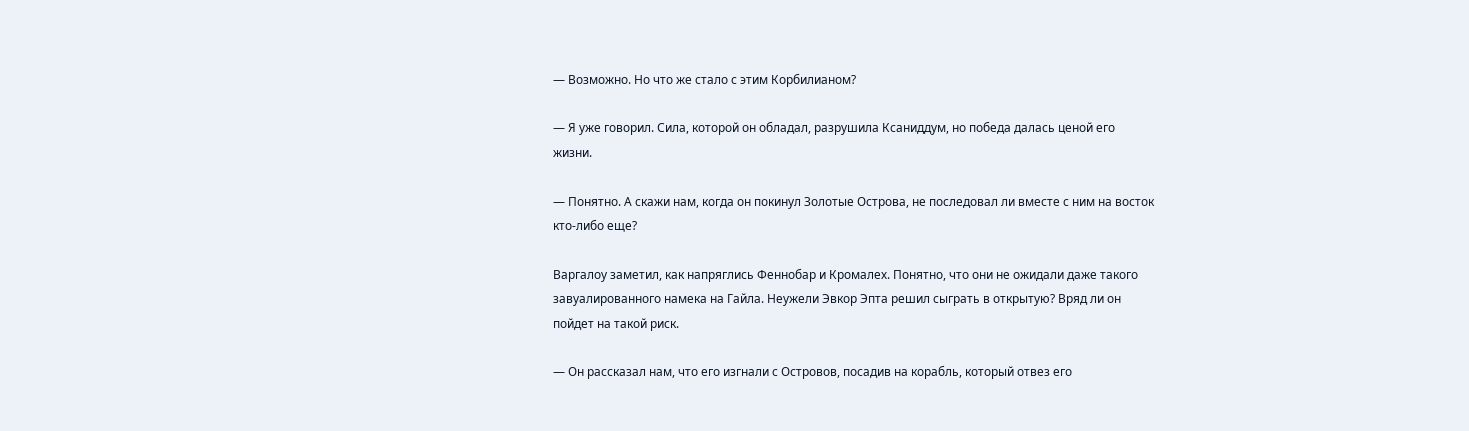— Возможно. Но что же стало с этим Корбилианом?

— Я уже говорил. Сила, которой он обладал, разрушила Ксаниддум, но победа далась ценой его жизни.

— Понятно. А скажи нам, когда он покинул Золотые Острова, не последовал ли вместе с ним на восток кто-либо еще?

Варгалоу заметил, как напряглись Феннобар и Кромалех. Понятно, что они не ожидали даже такого завуалированного намека на Гайла. Неужели Эвкор Эпта решил сыграть в открытую? Вряд ли он пойдет на такой риск.

— Он рассказал нам, что его изгнали с Островов, посадив на корабль, который отвез его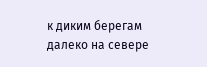к диким берегам далеко на севере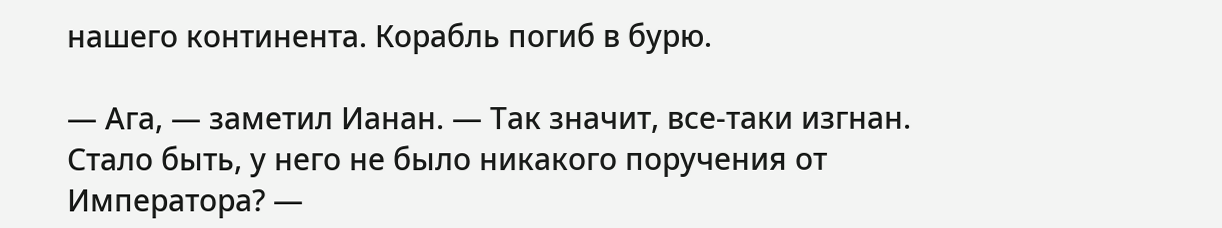нашего континента. Корабль погиб в бурю.

— Ага, — заметил Ианан. — Так значит, все-таки изгнан. Стало быть, у него не было никакого поручения от Императора? —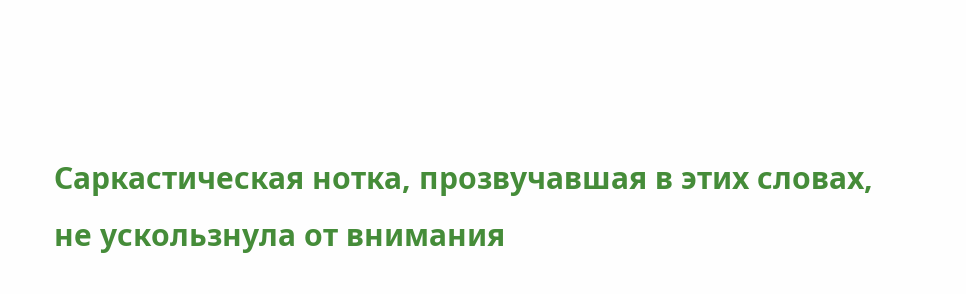Саркастическая нотка, прозвучавшая в этих словах, не ускользнула от внимания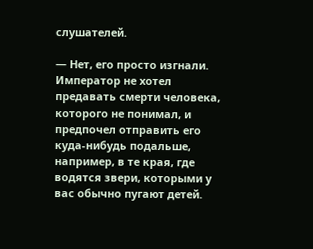слушателей.

— Нет, его просто изгнали. Император не хотел предавать смерти человека, которого не понимал, и предпочел отправить его куда-нибудь подальше, например, в те края, где водятся звери, которыми у вас обычно пугают детей.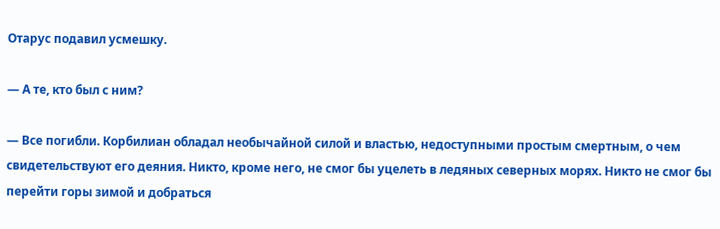Отарус подавил усмешку.

— А те, кто был с ним?

— Все погибли. Корбилиан обладал необычайной силой и властью, недоступными простым смертным, о чем свидетельствуют его деяния. Никто, кроме него, не смог бы уцелеть в ледяных северных морях. Никто не смог бы перейти горы зимой и добраться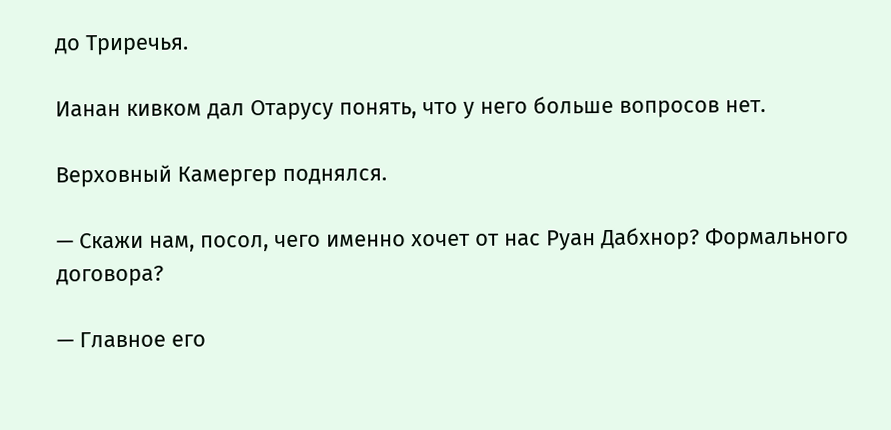до Триречья.

Ианан кивком дал Отарусу понять, что у него больше вопросов нет.

Верховный Камергер поднялся.

— Скажи нам, посол, чего именно хочет от нас Руан Дабхнор? Формального договора?

— Главное его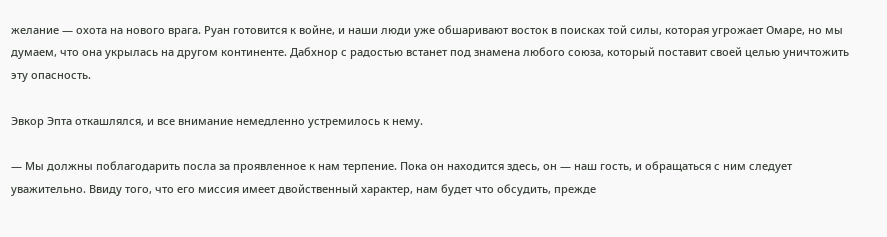желание — охота на нового врага. Руан готовится к войне, и наши люди уже обшаривают восток в поисках той силы, которая угрожает Омаре, но мы думаем, что она укрылась на другом континенте. Дабхнор с радостью встанет под знамена любого союза, который поставит своей целью уничтожить эту опасность.

Эвкор Эпта откашлялся, и все внимание немедленно устремилось к нему.

— Мы должны поблагодарить посла за проявленное к нам терпение. Пока он находится здесь, он — наш гость, и обращаться с ним следует уважительно. Ввиду того, что его миссия имеет двойственный характер, нам будет что обсудить, прежде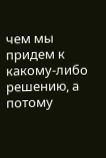чем мы придем к какому-либо решению, а потому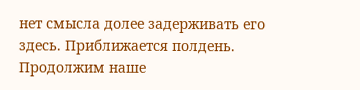нет смысла долее задерживать его здесь. Приближается полдень. Продолжим наше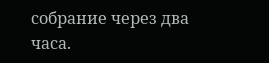собрание через два часа.